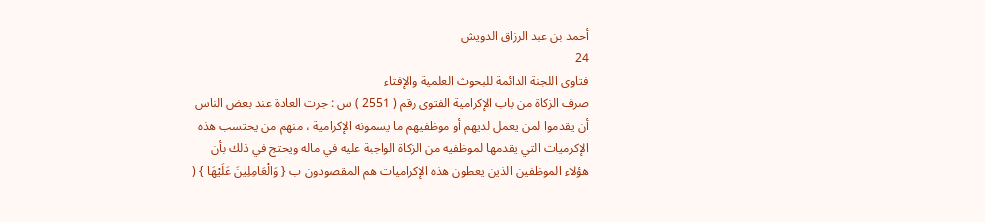أحمد بن عبد الرزاق الدويش
24
فتاوى اللجنة الدائمة للبحوث العلمية والإفتاء
صرف الزكاة من باب الإكرامية الفتوى رقم ( 2551 ) س : جرت العادة عند بعض الناس أن يقدموا لمن يعمل لديهم أو موظفيهم ما يسمونه الإكرامية ، منهم من يحتسب هذه الإكرميات التي يقدمها لموظفيه من الزكاة الواجبة عليه في ماله ويحتج في ذلك بأن هؤلاء الموظفين الذين يعطون هذه الإكراميات هم المقصودون ب { وَالْعَامِلِينَ عَلَيْهَا } (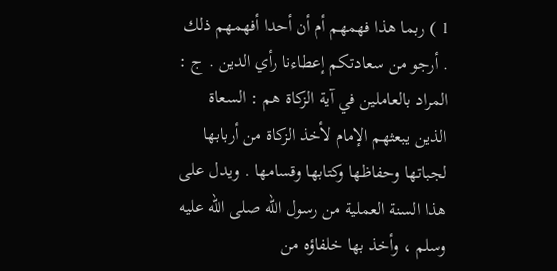1 ) ربما هذا فهمهم أم أن أحدا أفهمهم ذلك . أرجو من سعادتكم إعطاءنا رأي الدين . ج : المراد بالعاملين في آية الزكاة هم : السعاة الذين يبعثهم الإمام لأخذ الزكاة من أربابها لجباتها وحفاظها وكتابها وقسامها . ويدل على هذا السنة العملية من رسول الله صلى الله عليه وسلم ، وأخذ بها خلفاؤه من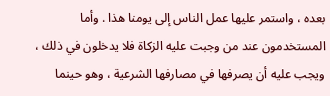بعده ، واستمر عليها عمل الناس إلى يومنا هذا . وأما المستخدمون عند من وجبت عليه الزكاة فلا يدخلون في ذلك ، ويجب عليه أن يصرفها في مصارفها الشرعية ، وهو حينما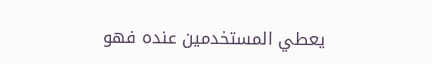يعطي المستخدمين عنده فهو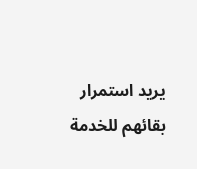يريد استمرار بقائهم للخدمة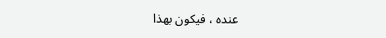عنده ، فيكون بهذا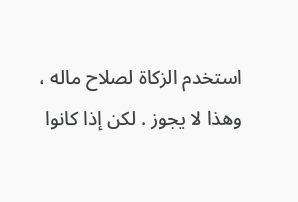استخدم الزكاة لصلاح ماله ، وهذا لا يجوز . لكن إذا كانوا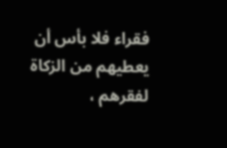فقراء فلا بأس أن يعطيهم من الزكاة لفقرهم ،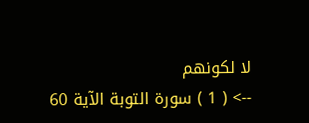لا لكونهم
--> ( 1 ) سورة التوبة الآية 60